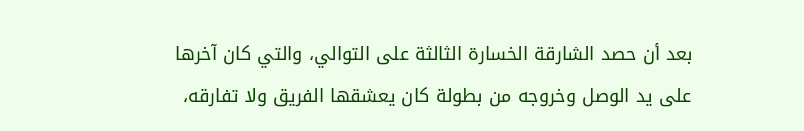بعد أن حصد الشارقة الخسارة الثالثة على التوالي، والتي كان آخرها على يد الوصل وخروجه من بطولة كان يعشقها الفريق ولا تفارقه،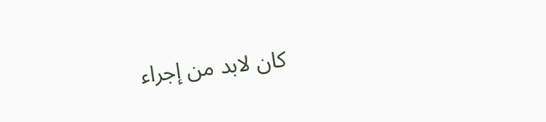كان لابد من إجراء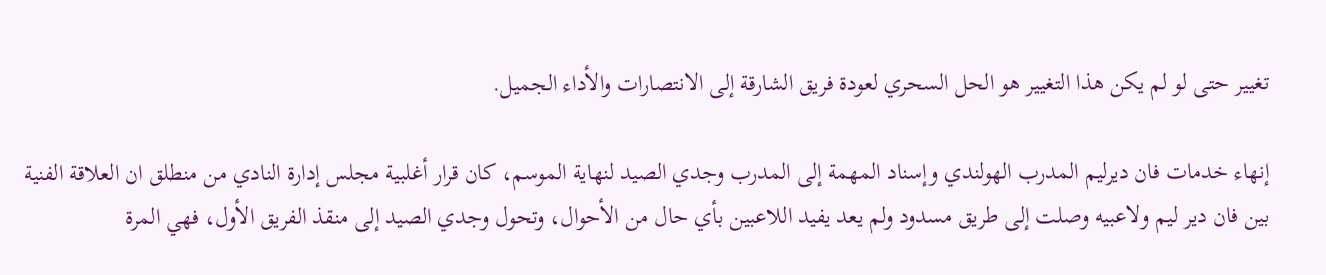تغيير حتى لو لم يكن هذا التغيير هو الحل السحري لعودة فريق الشارقة إلى الانتصارات والأداء الجميل.

إنهاء خدمات فان ديرليم المدرب الهولندي وإسناد المهمة إلى المدرب وجدي الصيد لنهاية الموسم، كان قرار أغلبية مجلس إدارة النادي من منطلق ان العلاقة الفنية بين فان دير ليم ولاعبيه وصلت إلى طريق مسدود ولم يعد يفيد اللاعبين بأي حال من الأحوال، وتحول وجدي الصيد إلى منقذ الفريق الأول، فهي المرة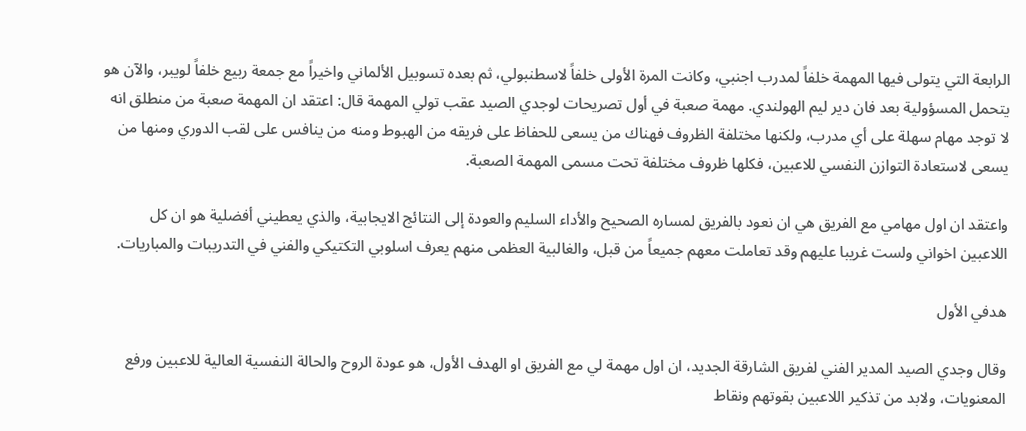الرابعة التي يتولى فيها المهمة خلفاً لمدرب اجنبي، وكانت المرة الأولى خلفاً لاسطنبولي، ثم بعده تسوبيل الألماني واخيراً مع جمعة ربيع خلفاً لويبر، والآن هو يتحمل المسؤولية بعد فان دير ليم الهولندي. مهمة صعبة في أول تصريحات لوجدي الصيد عقب تولي المهمة قال: اعتقد ان المهمة صعبة من منطلق انه لا توجد مهام سهلة على أي مدرب، ولكنها مختلفة الظروف فهناك من يسعى للحفاظ على فريقه من الهبوط ومنه من ينافس على لقب الدوري ومنها من يسعى لاستعادة التوازن النفسي للاعبين، فكلها ظروف مختلفة تحت مسمى المهمة الصعبة.

واعتقد ان اول مهامي مع الفريق هي ان نعود بالفريق لمساره الصحيح والأداء السليم والعودة إلى النتائج الايجابية، والذي يعطيني أفضلية هو ان كل اللاعبين اخواني ولست غريبا عليهم وقد تعاملت معهم جميعاً من قبل، والغالبية العظمى منهم يعرف اسلوبي التكتيكي والفني في التدريبات والمباريات.

هدفي الأول

وقال وجدي الصيد المدير الفني لفريق الشارقة الجديد، ان اول مهمة لي مع الفريق او الهدف الأول، هو عودة الروح والحالة النفسية العالية للاعبين ورفع المعنويات، ولابد من تذكير اللاعبين بقوتهم ونقاط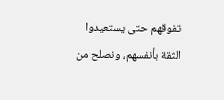تفوقهم حتى يستعيدوا الثقة بأنفسهم، ونصلح من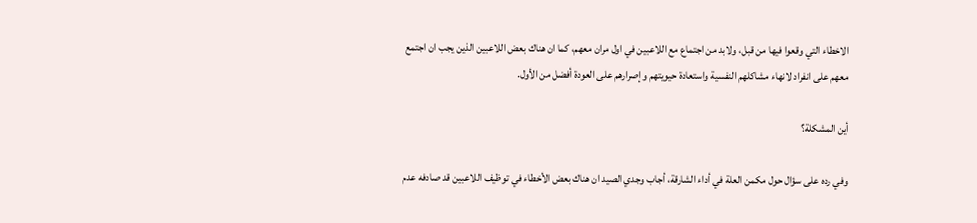الاخطاء التي وقعوا فيها من قبل، ولابد من اجتماع مع اللاعبين في اول مران معهم، كما ان هناك بعض اللاعبين الذين يجب ان اجتمع معهم على انفراد لانهاء مشاكلهم النفسية واستعادة حيويتهم وإصرارهم على العودة أفضل من الأول.

أين المشكلة؟

وفي رده على سؤال حول مكمن العلة في أداء الشارقة، أجاب وجدي الصيد ان هناك بعض الأخطاء في توظيف اللاعبين قد صادفه عدم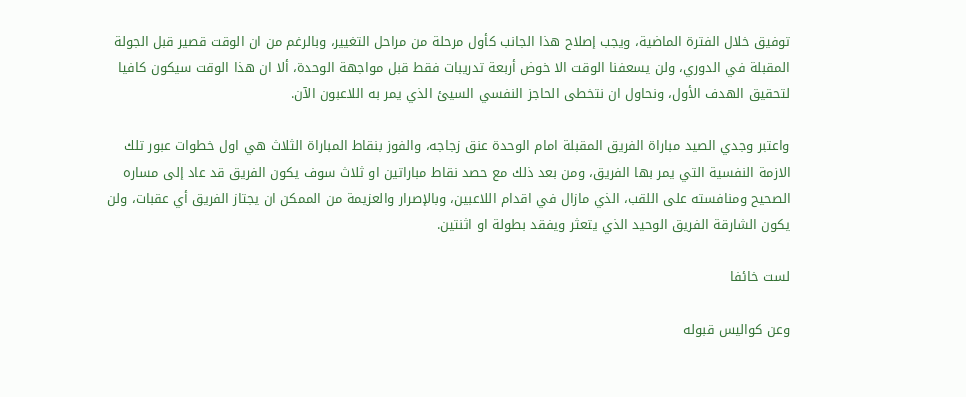توفيق خلال الفترة الماضية، ويجب إصلاح هذا الجانب كأول مرحلة من مراحل التغيير، وبالرغم من ان الوقت قصير قبل الجولة المقبلة في الدوري، ولن يسعفنا الوقت الا خوض أربعة تدريبات فقط قبل مواجهة الوحدة، ألا ان هذا الوقت سيكون كافيا لتحقيق الهدف الأول، ونحاول ان نتخطى الحاجز النفسي السيئ الذي يمر به اللاعبون الآن.

واعتبر وجدي الصيد مباراة الفريق المقبلة امام الوحدة عنق زجاجه، والفوز بنقاط المباراة الثلاث هي اول خطوات عبور تلك الازمة النفسية التي يمر بها الفريق، ومن بعد ذلك مع حصد نقاط مباراتين او ثلاث سوف يكون الفريق قد عاد إلى مساره الصحيح ومنافسته على اللقب، الذي مازال في اقدام اللاعبين، وبالإصرار والعزيمة من الممكن ان يجتاز الفريق أي عقبات، ولن يكون الشارقة الفريق الوحيد الذي يتعثر ويفقد بطولة او اثنتين.

لست خائفا

وعن كواليس قبوله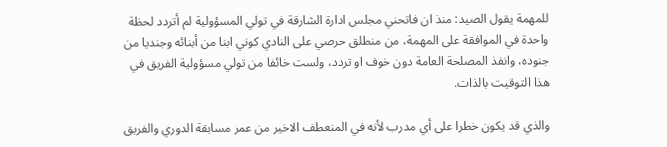للمهمة يقول الصيد: منذ ان فاتحني مجلس ادارة الشارقة في تولي المسؤولية لم أتردد لحظة واحدة في الموافقة على المهمة، من منطلق حرصي على النادي كوني ابنا من أبنائه وجنديا من جنوده، وانفذ المصلحة العامة دون خوف او تردد، ولست خائفا من تولي مسؤولية الفريق في هذا التوقيت بالذات.

والذي قد يكون خطرا على أي مدرب لأنه في المنعطف الاخير من عمر مسابقة الدوري والفريق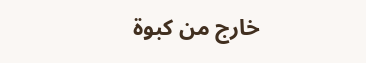خارج من كبوة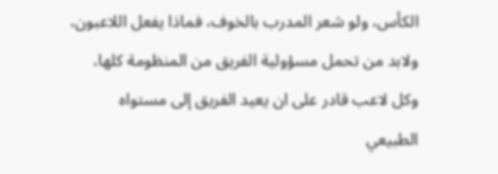الكأس، ولو شعر المدرب بالخوف، فماذا يفعل اللاعبون، ولابد من تحمل مسؤولية الفريق من المنظومة كلها، وكل لاعب قادر على ان يعيد الفريق إلى مستواه الطبيعي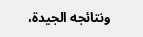ونتائجه الجيدة،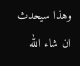وهذا سيحدث ان شاء الله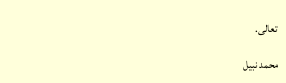تعالى.

محمد نبيل